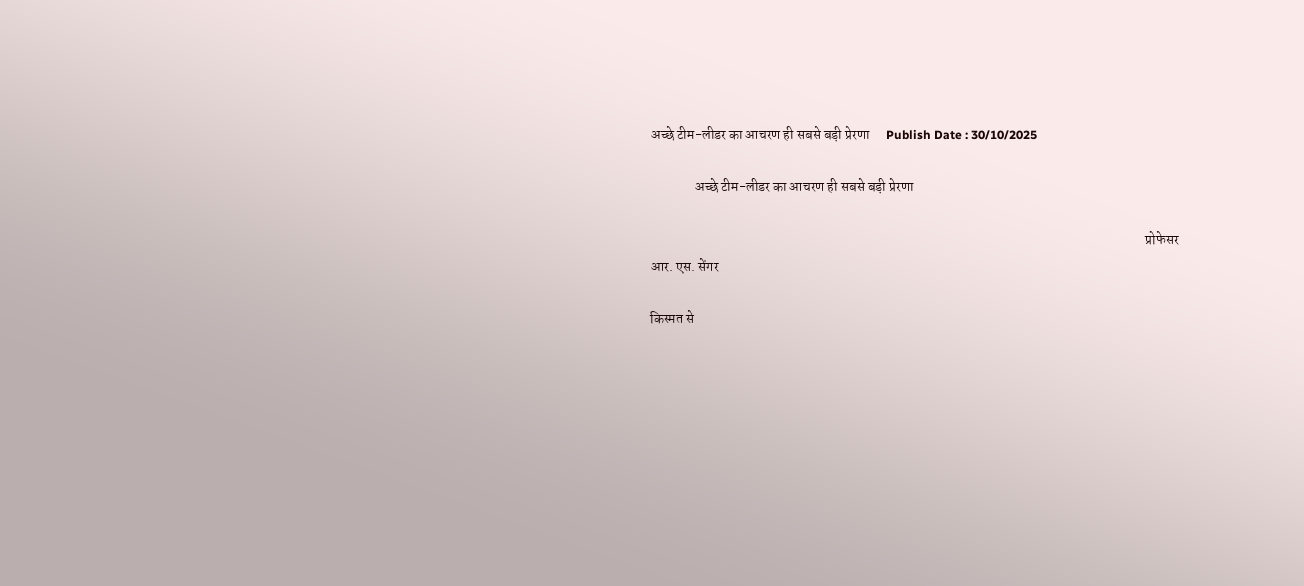अच्छे टीम-लीडर का आचरण ही सबसे बड़ी प्रेरणा      Publish Date : 30/10/2025

                अच्छे टीम-लीडर का आचरण ही सबसे बड़ी प्रेरणा

                                                                                                                                                                                   प्रोफेसर आर. एस. सेंगर

किस्मत से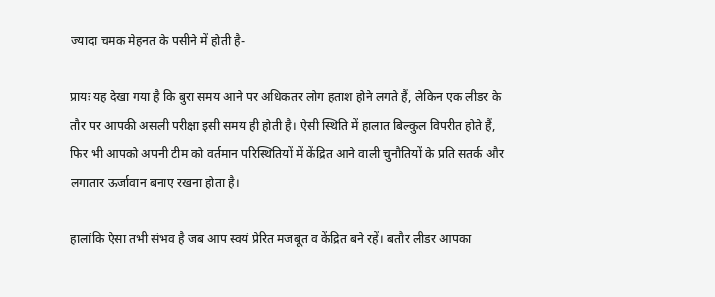ज्यादा चमक मेहनत के पसीने में होती है-

प्रायः यह देखा गया है कि बुरा समय आने पर अधिकतर लोग हताश होने लगते हैं, लेकिन एक लीडर के तौर पर आपकी असली परीक्षा इसी समय ही होती है। ऐसी स्थिति में हालात बिल्कुल विपरीत होते हैं, फिर भी आपको अपनी टीम को वर्तमान परिस्थितियों में केंद्रित आने वाली चुनौतियों के प्रति सतर्क और लगातार ऊर्जावान बनाए रखना होता है।

हालांकि ऐसा तभी संभव है जब आप स्वयं प्रेरित मजबूत व केंद्रित बने रहें। बतौर लीडर आपका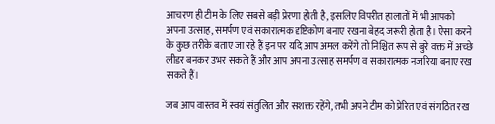आचरण ही टीम के लिए सबसे बड़ी प्रेरणा होती है, इसलिए विपरीत हालातों में भी आपको अपना उत्साह, समर्पण एवं सकारात्मक दृष्टिकोण बनाए रखना बेहद जरूरी होता है। ऐसा करने के कुछ तरीके बताए जा रहे हैं इन पर यदि आप अमल करेंगे तो निश्चित रूप से बुरे वक्त में अच्छे लीडर बनकर उभर सकते हैं और आप अपना उत्साह समर्पण व सकारात्मक नजरिया बनाए रख सकते हैं।

जब आप वास्तव में स्वयं संतुलित और सशक्त रहेंगे, तभी अपने टीम को प्रेरित एवं संगठित रख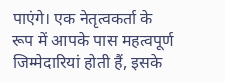पाएंगे। एक नेतृत्वकर्ता के रूप में आपके पास महत्वपूर्ण जिम्मेदारियां होती हैं, इसके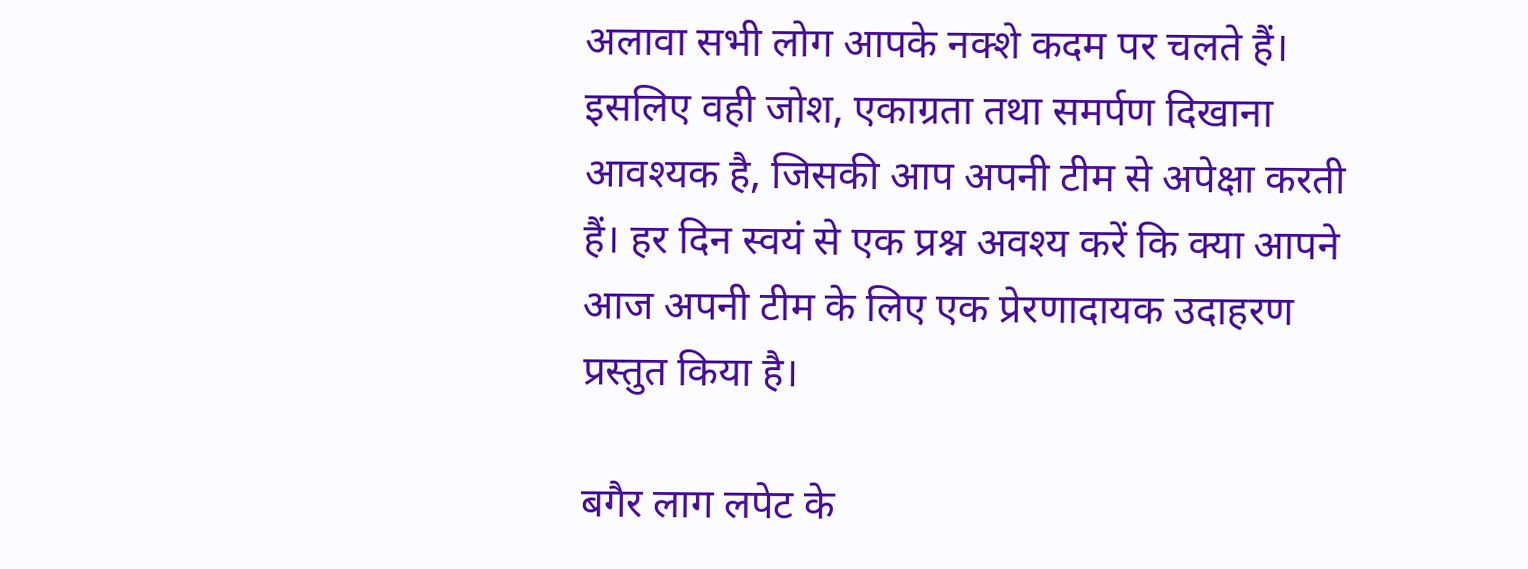अलावा सभी लोग आपके नक्शे कदम पर चलते हैं। इसलिए वही जोश, एकाग्रता तथा समर्पण दिखाना आवश्यक है, जिसकी आप अपनी टीम से अपेक्षा करती हैं। हर दिन स्वयं से एक प्रश्न अवश्य करें कि क्या आपने आज अपनी टीम के लिए एक प्रेरणादायक उदाहरण प्रस्तुत किया है।

बगैर लाग लपेट के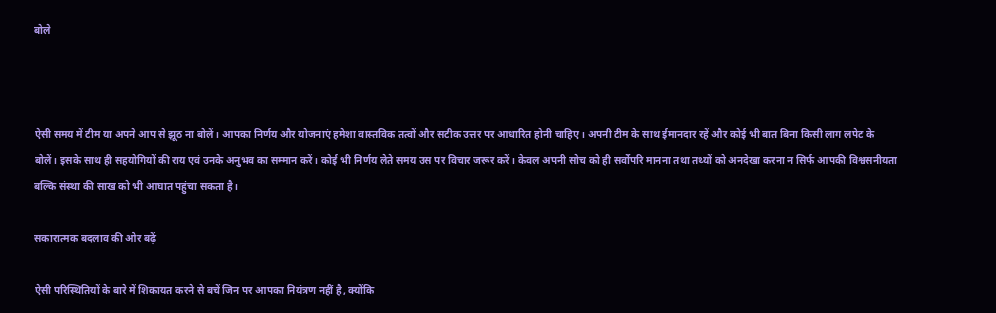बोले



ऐसी समय में टीम या अपने आप से झूठ ना बोलें। आपका निर्णय और योजनाएं हमेशा वास्तविक तत्वों और सटीक उत्तर पर आधारित होनी चाहिए। अपनी टीम के साथ ईमानदार रहें और कोई भी बात बिना किसी लाग लपेट के बोलें। इसके साथ ही सहयोगियों की राय एवं उनके अनुभव का सम्मान करें। कोई भी निर्णय लेते समय उस पर विचार जरूर करें। केवल अपनी सोच को ही सर्वोपरि मानना तथा तथ्यों को अनदेखा करना न सिर्फ आपकी विश्वसनीयता बल्कि संस्था की साख को भी आघात पहुंचा सकता है।

सकारात्मक बदलाव की ओर बढ़ें

ऐसी परिस्थितियों के बारे में शिकायत करने से बचें जिन पर आपका नियंत्रण नहीं है, क्योंकि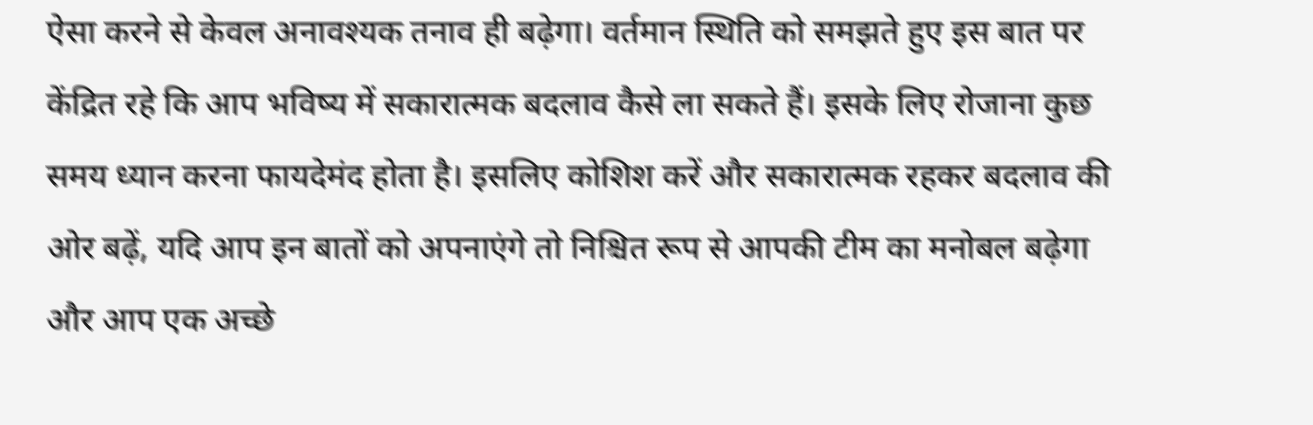ऐसा करने से केवल अनावश्यक तनाव ही बढ़ेगा। वर्तमान स्थिति को समझते हुए इस बात पर केंद्रित रहे कि आप भविष्य में सकारात्मक बदलाव कैसे ला सकते हैं। इसके लिए रोजाना कुछ समय ध्यान करना फायदेमंद होता है। इसलिए कोशिश करें और सकारात्मक रहकर बदलाव की ओर बढ़ें, यदि आप इन बातों को अपनाएंगे तो निश्चित रूप से आपकी टीम का मनोबल बढ़ेगा और आप एक अच्छे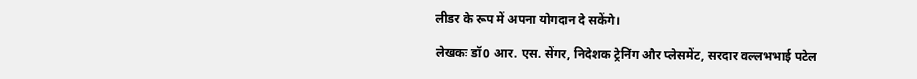लीडर के रूप में अपना योगदान दे सकेंगे।

लेखकः डॉ0 आर. एस. सेंगर, निदेशक ट्रेनिंग और प्लेसमेंट, सरदार वल्लभभाई पटेल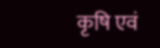कृषि एवं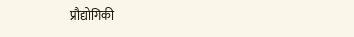प्रौद्योगिकी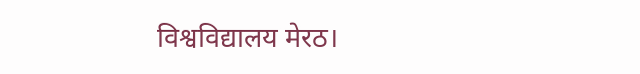विश्वविद्यालय मेरठ।